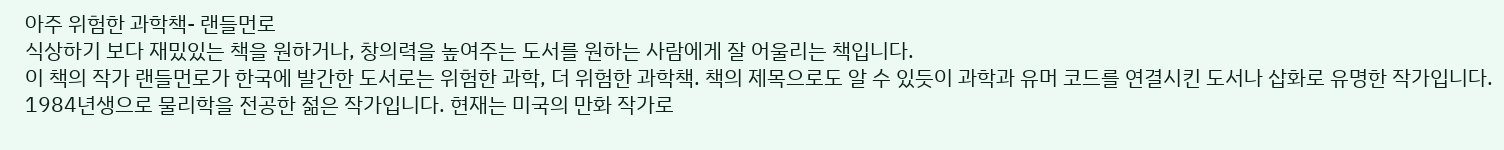아주 위험한 과학책- 랜들먼로
식상하기 보다 재밌있는 책을 원하거나, 창의력을 높여주는 도서를 원하는 사람에게 잘 어울리는 책입니다.
이 책의 작가 랜들먼로가 한국에 발간한 도서로는 위험한 과학, 더 위험한 과학책. 책의 제목으로도 알 수 있듯이 과학과 유머 코드를 연결시킨 도서나 삽화로 유명한 작가입니다. 1984년생으로 물리학을 전공한 젊은 작가입니다. 현재는 미국의 만화 작가로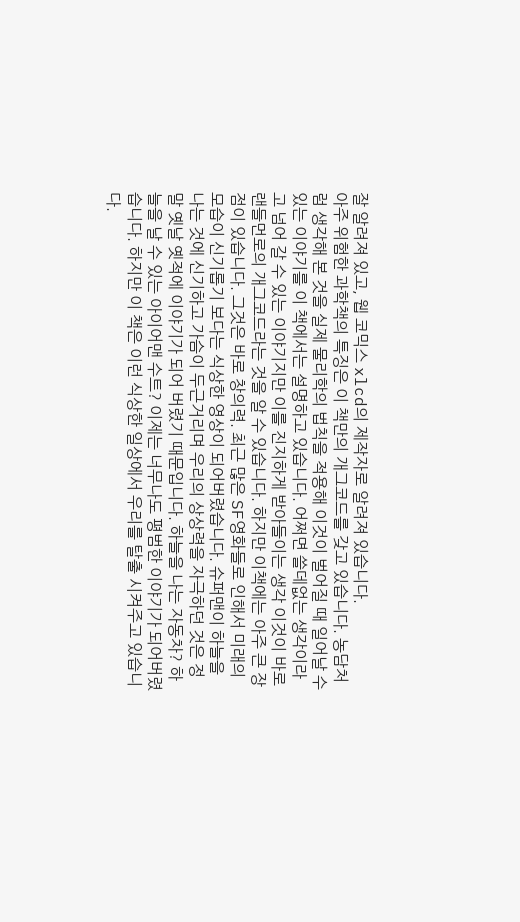잘 알려져 있고, 웹 코믹스 xlcd의 제작자로 알려져 있습니다.
아주 위험한 과학책의 특징은 이 책만의 개그코드를 갖고 있습니다. 농담처럼 생각해 본 것을 실제 물리학의 법칙을 적용해 이것이 벌어질 때 일어날 수 있는 이야기를 이 책에서는 설명하고 있습니다. 어쩌면 쓸데없는 생각이라고 넘어 갈 수 있는 이야기지만 이를 진지하게 받아들이는 생각 이것이 바로 랜들먼로의 개그코드라는 것을 알 수 있습니다. 하지만 이책에는 아주 큰 장점이 있습니다. 그것은 바로 창의력. 최근 많은 SF영화들로 인해서 미래의 모습이 신기롭기 보다는 식상한 영상이 되어버렸습니다. 슈퍼맨이 하늘을 나는 것에 신기하고 가슴이 두근거리며 우리의 상상력을 자극하던 것은 정말 옛날 옛적에 이야기가 되어 버렸기 때문입니다. 하늘을 나는 자동차? 하늘을 날 수 있는 아이어맨 수트? 이제는 너무나도 평범한 이야기가 되어버렸습니다. 하지만 이 책은 이런 식상한 일상에서 우리를 탈출 시켜주고 있습니다.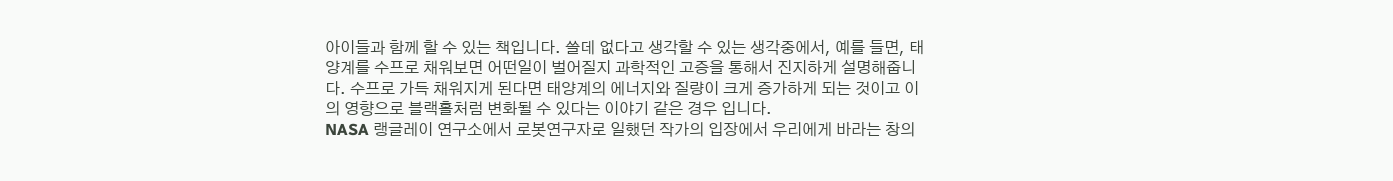아이들과 함께 할 수 있는 책입니다. 쓸데 없다고 생각할 수 있는 생각중에서, 예를 들면, 태양계를 수프로 채워보면 어떤일이 벌어질지 과학적인 고증을 통해서 진지하게 설명해줍니다. 수프로 가득 채워지게 된다면 태양계의 에너지와 질량이 크게 증가하게 되는 것이고 이의 영향으로 블랙홀처럼 변화될 수 있다는 이야기 같은 경우 입니다.
NASA 랭글레이 연구소에서 로봇연구자로 일했던 작가의 입장에서 우리에게 바라는 창의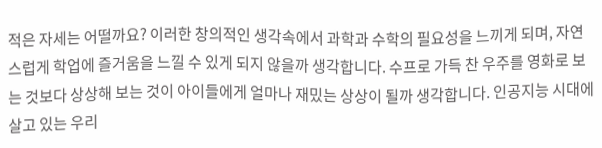적은 자세는 어떨까요? 이러한 창의적인 생각속에서 과학과 수학의 필요성을 느끼게 되며, 자연스럽게 학업에 즐거움을 느낄 수 있게 되지 않을까 생각합니다. 수프로 가득 찬 우주를 영화로 보는 것보다 상상해 보는 것이 아이들에게 얼마나 재밌는 상상이 될까 생각합니다. 인공지능 시대에 살고 있는 우리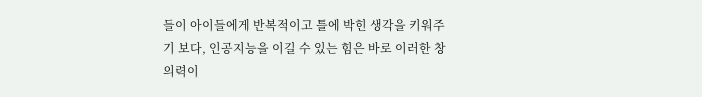들이 아이들에게 반복적이고 틀에 박힌 생각을 키워주기 보다, 인공지능을 이길 수 있는 힘은 바로 이러한 창의력이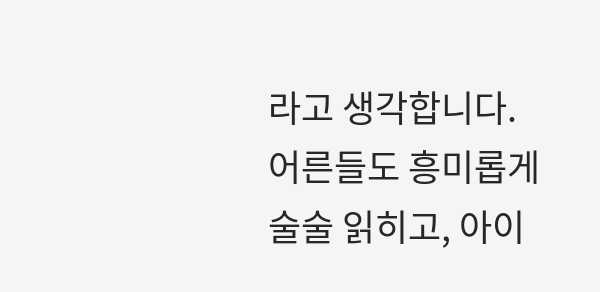라고 생각합니다.
어른들도 흥미롭게 술술 읽히고, 아이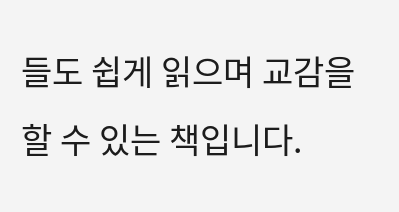들도 쉽게 읽으며 교감을 할 수 있는 책입니다.